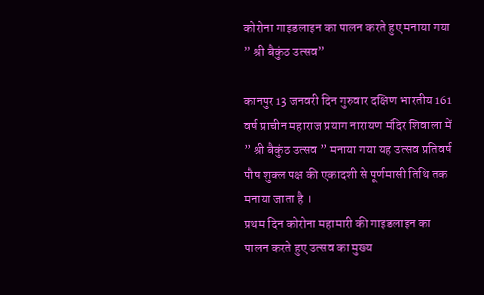कोरोना गाइडलाइन का पालन करते हुए मनाया गया ” श्री बैकुंठ उत्सव”

कानपुर 13 जनवरी दिन गुरुवार दक्षिण भारतीय 161 वर्ष प्राचीन महाराज प्रयाग नारायण मंदिर शिवाला में ” श्री बैकुंठ उत्सव ” मनाया गया यह उत्सव प्रतिवर्ष पौष शुक्ल पक्ष की एकादशी से पूर्णमासी तिथि तक मनाया जाता है ।
प्रथम दिन कोरोना महामारी की गाइडलाइन का पालन करते हुए उत्सव का मुख्य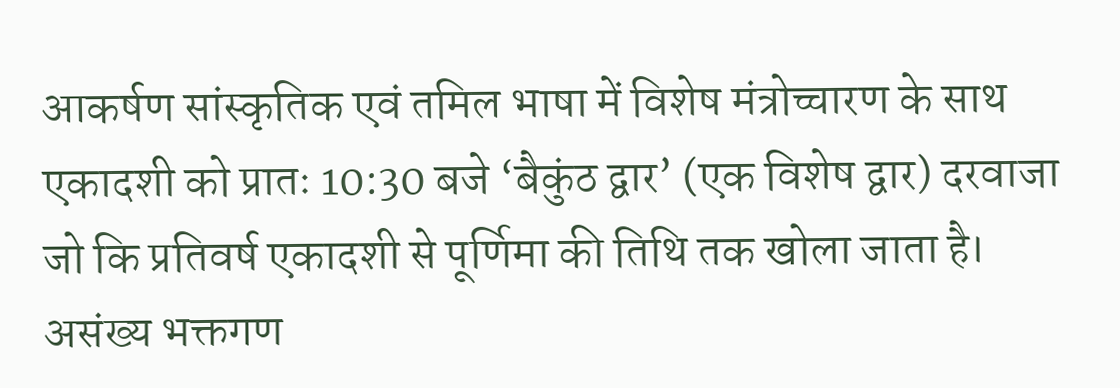आकर्षण सांस्कृतिक एवं तमिल भाषा में विशेष मंत्रोच्चारण के साथ एकादशी को प्रातः 10:30 बजे ‘बैकुंठ द्वार’ (एक विशेष द्वार) दरवाजा जो कि प्रतिवर्ष एकादशी से पूर्णिमा की तिथि तक खोला जाता है। असंख्य भक्तगण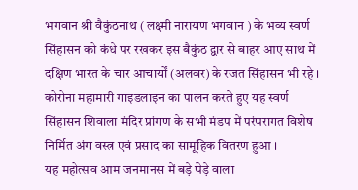भगवान श्री वैकुंठनाथ ( लक्ष्मी नारायण भगवान ) के भव्य स्वर्ण सिंहासन को कंधे पर रखकर इस बैकुंठ द्वार से बाहर आए साथ में दक्षिण भारत के चार आचार्यों (अलवर) के रजत सिंहासन भी रहे ।
कोरोना महामारी गाइडलाइन का पालन करते हुए यह स्वर्ण सिंहासन शिवाला मंदिर प्रांगण के सभी मंडप में परंपरागत विशेष निर्मित अंग वस्त्र एवं प्रसाद का सामूहिक वितरण हुआ ।
यह महोत्सव आम जनमानस में बड़े पेड़े वाला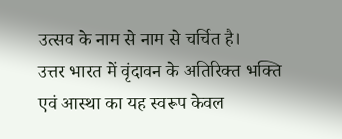उत्सव के नाम से नाम से चर्चित है।
उत्तर भारत में वृंदावन के अतिरिक्त भक्ति एवं आस्था का यह स्वरूप केवल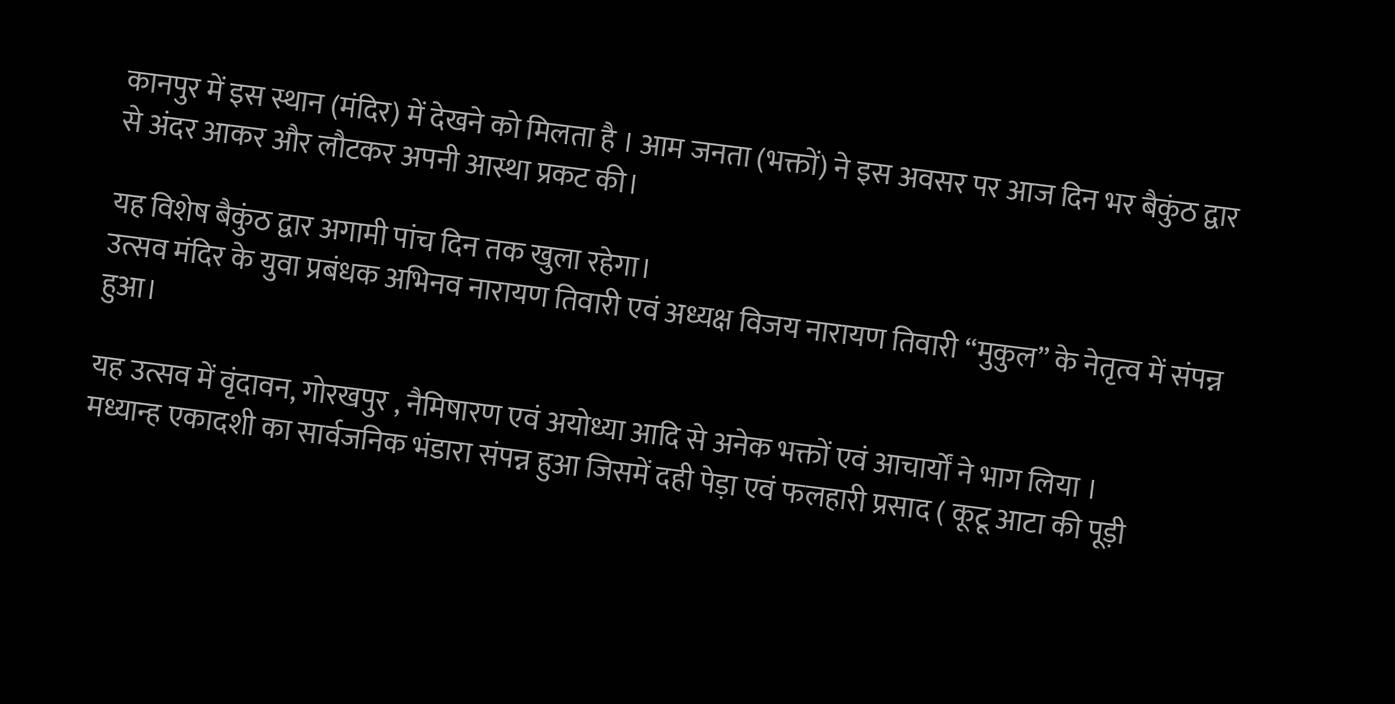कानपुर में इस स्थान (मंदिर) में देखने को मिलता है । आम जनता (भक्तों) ने इस अवसर पर आज दिन भर बैकुंठ द्वार से अंदर आकर और लौटकर अपनी आस्था प्रकट की।

यह विशेष बैकुंठ द्वार अगामी पांच दिन तक खुला रहेगा।
उत्सव मंदिर के युवा प्रबंधक अभिनव नारायण तिवारी एवं अध्यक्ष विजय नारायण तिवारी “मुकुल” के नेतृत्व में संपन्न हुआ।

यह उत्सव में वृंदावन, गोरखपुर , नैमिषारण एवं अयोध्या आदि से अनेक भक्तों एवं आचार्यों ने भाग लिया ।
मध्यान्ह एकादशी का सार्वजनिक भंडारा संपन्न हुआ जिसमें दही पेड़ा एवं फलहारी प्रसाद ( कूटू आटा की पूड़ी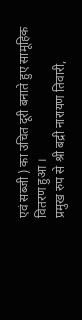एवं सब्जी ) का उचित दूरी बनाते हुए सामूहिक वितरण हुआ ।
प्रमुख रुप से श्री बद्री नारायण तिवारी,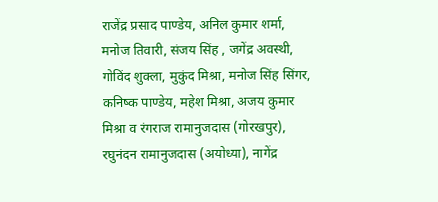राजेंद्र प्रसाद पाण्डेय, अनिल कुमार शर्मा, मनोज तिवारी, संजय सिंह , जगेंद्र अवस्थी, गोविंद शुक्ला, मुकुंद मिश्रा, मनोज सिंह सिंगर, कनिष्क पाण्डेय, महेश मिश्रा, अजय कुमार मिश्रा व रंगराज रामानुजदास (गोरखपुर), रघुनंदन रामानुजदास (अयोध्या), नागेंद्र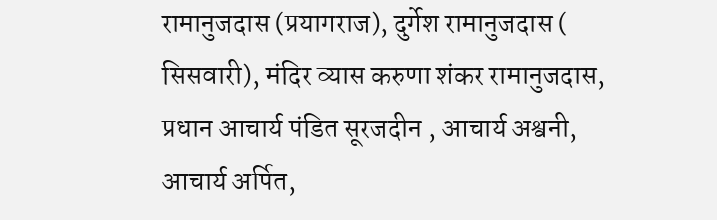रामानुजदास (प्रयागराज), दुर्गेश रामानुजदास ( सिसवारी), मंदिर व्यास करुणा शंकर रामानुजदास, प्रधान आचार्य पंडित सूरजदीन , आचार्य अश्वनी, आचार्य अर्पित,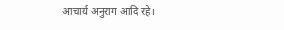आचार्य अनुराग आदि रहे।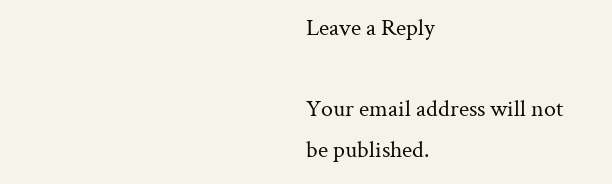Leave a Reply

Your email address will not be published.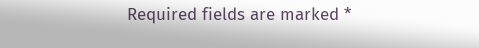Required fields are marked *